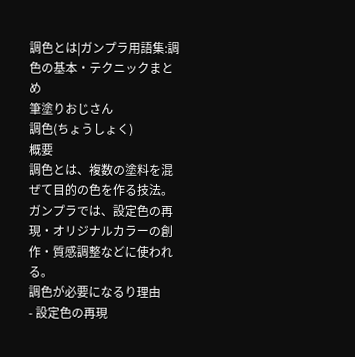調色とは|ガンプラ用語集:調色の基本・テクニックまとめ
筆塗りおじさん
調色(ちょうしょく)
概要
調色とは、複数の塗料を混ぜて目的の色を作る技法。
ガンプラでは、設定色の再現・オリジナルカラーの創作・質感調整などに使われる。
調色が必要になるり理由
- 設定色の再現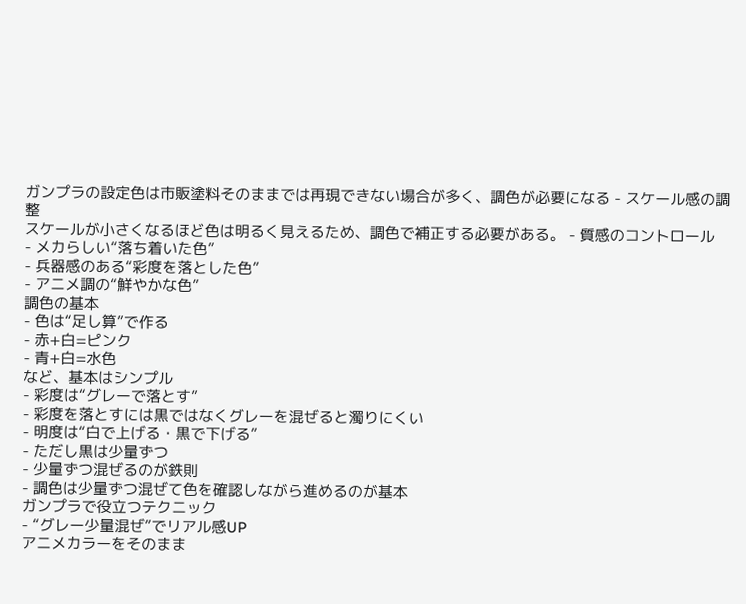ガンプラの設定色は市販塗料そのままでは再現できない場合が多く、調色が必要になる - スケール感の調整
スケールが小さくなるほど色は明るく見えるため、調色で補正する必要がある。 - 質感のコントロール
- メカらしい“落ち着いた色”
- 兵器感のある“彩度を落とした色”
- アニメ調の“鮮やかな色”
調色の基本
- 色は“足し算”で作る
- 赤+白=ピンク
- 青+白=水色
など、基本はシンプル
- 彩度は“グレーで落とす”
- 彩度を落とすには黒ではなくグレーを混ぜると濁りにくい
- 明度は“白で上げる・黒で下げる”
- ただし黒は少量ずつ
- 少量ずつ混ぜるのが鉄則
- 調色は少量ずつ混ぜて色を確認しながら進めるのが基本
ガンプラで役立つテクニック
- “グレー少量混ぜ”でリアル感UP
アニメカラーをそのまま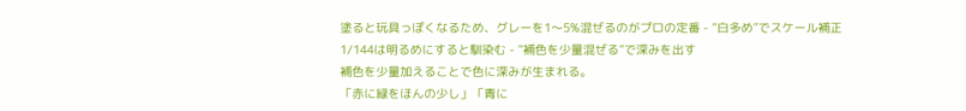塗ると玩具っぽくなるため、グレーを1〜5%混ぜるのがプロの定番 - “白多め”でスケール補正
1/144は明るめにすると馴染む - “補色を少量混ぜる”で深みを出す
補色を少量加えることで色に深みが生まれる。
「赤に緑をほんの少し」「青に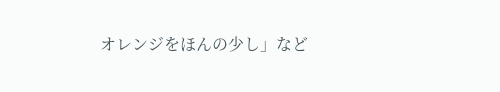オレンジをほんの少し」など